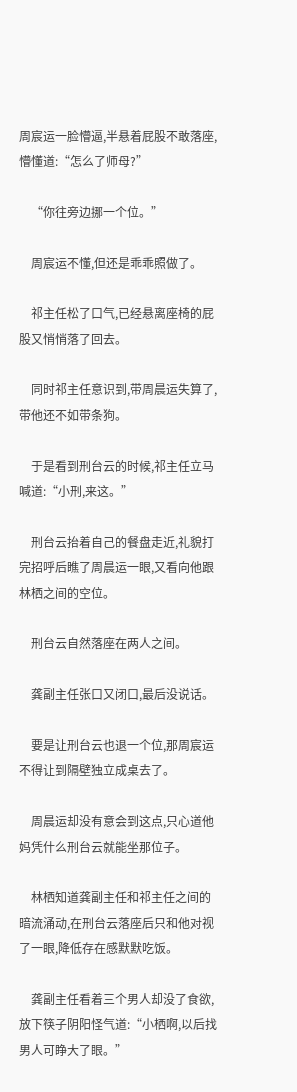周宸运一脸懵逼,半悬着屁股不敢落座,懵懂道:“怎么了师母?”

    “你往旁边挪一个位。”

    周宸运不懂,但还是乖乖照做了。

    祁主任松了口气,已经悬离座椅的屁股又悄悄落了回去。

    同时祁主任意识到,带周晨运失算了,带他还不如带条狗。

    于是看到刑台云的时候,祁主任立马喊道:“小刑,来这。”

    刑台云抬着自己的餐盘走近,礼貌打完招呼后瞧了周晨运一眼,又看向他跟林栖之间的空位。

    刑台云自然落座在两人之间。

    龚副主任张口又闭口,最后没说话。

    要是让刑台云也退一个位,那周宸运不得让到隔壁独立成桌去了。

    周晨运却没有意会到这点,只心道他妈凭什么刑台云就能坐那位子。

    林栖知道龚副主任和祁主任之间的暗流涌动,在刑台云落座后只和他对视了一眼,降低存在感默默吃饭。

    龚副主任看着三个男人却没了食欲,放下筷子阴阳怪气道:“小栖啊,以后找男人可睁大了眼。”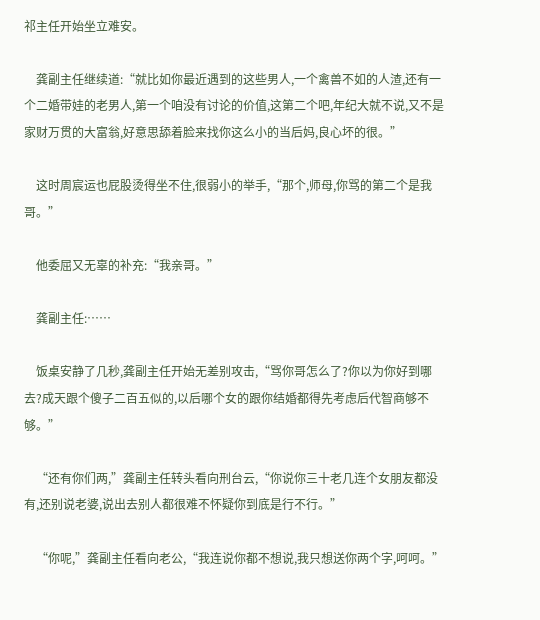祁主任开始坐立难安。

    龚副主任继续道:“就比如你最近遇到的这些男人,一个禽兽不如的人渣,还有一个二婚带娃的老男人,第一个咱没有讨论的价值,这第二个吧,年纪大就不说,又不是家财万贯的大富翁,好意思舔着脸来找你这么小的当后妈,良心坏的很。”

    这时周宸运也屁股烫得坐不住,很弱小的举手,“那个,师母,你骂的第二个是我哥。”

    他委屈又无辜的补充:“我亲哥。”

    龚副主任:……

    饭桌安静了几秒,龚副主任开始无差别攻击,“骂你哥怎么了?你以为你好到哪去?成天跟个傻子二百五似的,以后哪个女的跟你结婚都得先考虑后代智商够不够。”

    “还有你们两,”龚副主任转头看向刑台云,“你说你三十老几连个女朋友都没有,还别说老婆,说出去别人都很难不怀疑你到底是行不行。”

    “你呢,”龚副主任看向老公,“我连说你都不想说,我只想送你两个字,呵呵。”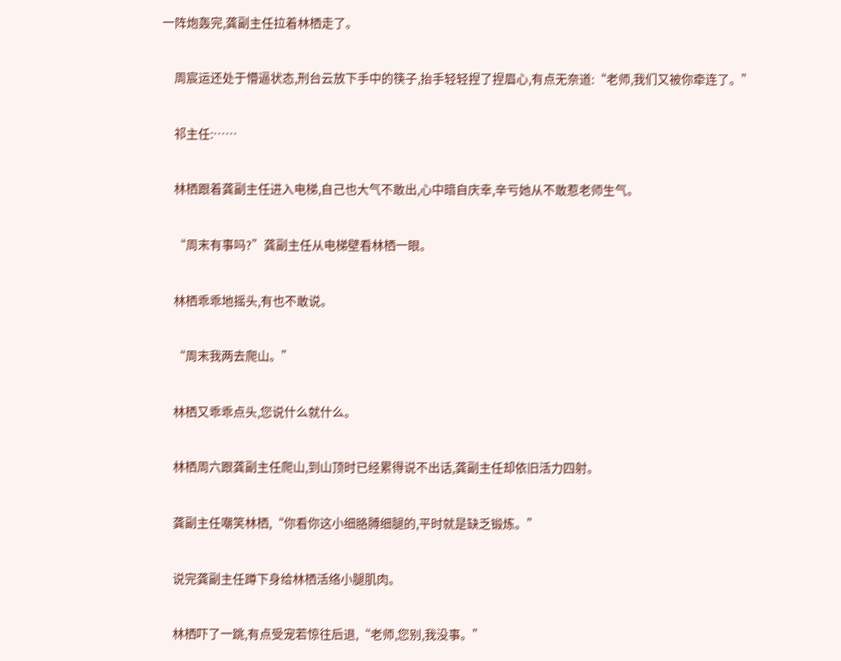一阵炮轰完,龚副主任拉着林栖走了。

    周宸运还处于懵逼状态,刑台云放下手中的筷子,抬手轻轻捏了捏眉心,有点无奈道:“老师,我们又被你牵连了。”

    祁主任:……

    林栖跟着龚副主任进入电梯,自己也大气不敢出,心中暗自庆幸,辛亏她从不敢惹老师生气。

    “周末有事吗?”龚副主任从电梯壁看林栖一眼。

    林栖乖乖地摇头,有也不敢说。

    “周末我两去爬山。”

    林栖又乖乖点头,您说什么就什么。

    林栖周六跟龚副主任爬山,到山顶时已经累得说不出话,龚副主任却依旧活力四射。

    龚副主任嘲笑林栖,“你看你这小细胳膊细腿的,平时就是缺乏锻炼。”

    说完龚副主任蹲下身给林栖活络小腿肌肉。

    林栖吓了一跳,有点受宠若惊往后退,“老师,您别,我没事。”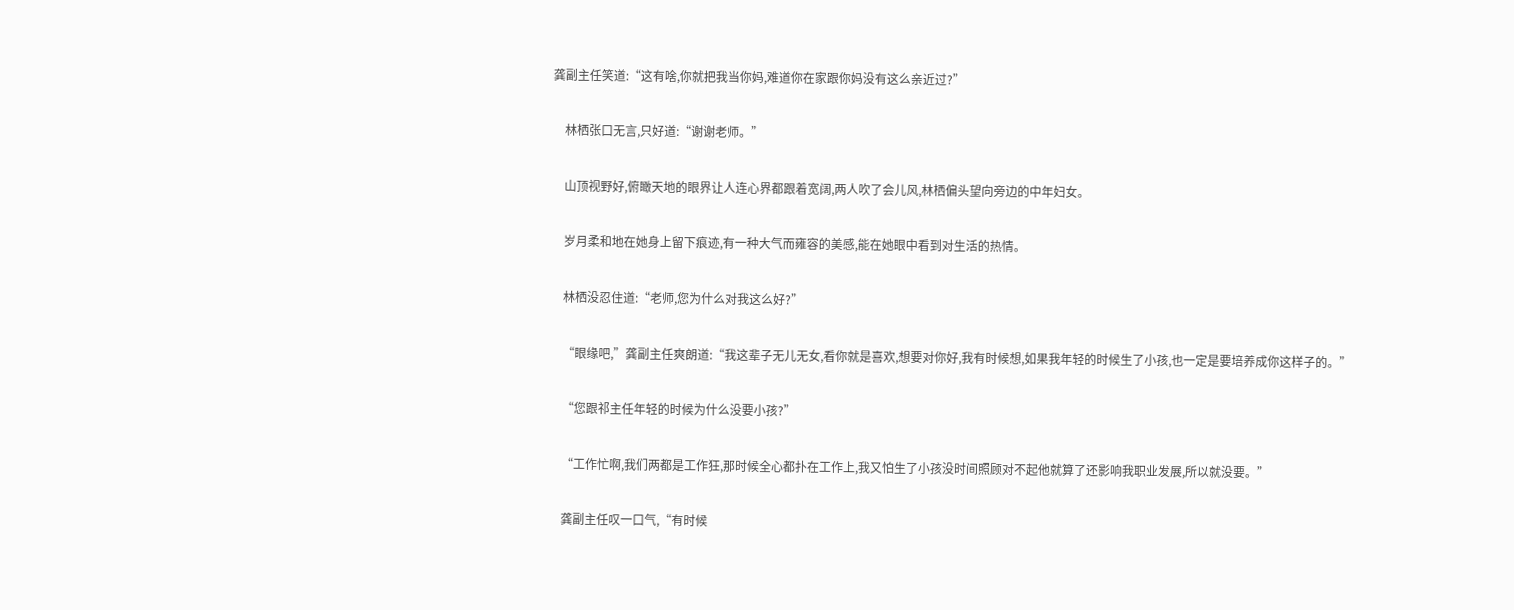龚副主任笑道:“这有啥,你就把我当你妈,难道你在家跟你妈没有这么亲近过?”

    林栖张口无言,只好道:“谢谢老师。”

    山顶视野好,俯瞰天地的眼界让人连心界都跟着宽阔,两人吹了会儿风,林栖偏头望向旁边的中年妇女。

    岁月柔和地在她身上留下痕迹,有一种大气而雍容的美感,能在她眼中看到对生活的热情。

    林栖没忍住道:“老师,您为什么对我这么好?”

    “眼缘吧,”龚副主任爽朗道:“我这辈子无儿无女,看你就是喜欢,想要对你好,我有时候想,如果我年轻的时候生了小孩,也一定是要培养成你这样子的。”

    “您跟祁主任年轻的时候为什么没要小孩?”

    “工作忙啊,我们两都是工作狂,那时候全心都扑在工作上,我又怕生了小孩没时间照顾对不起他就算了还影响我职业发展,所以就没要。”

    龚副主任叹一口气,“有时候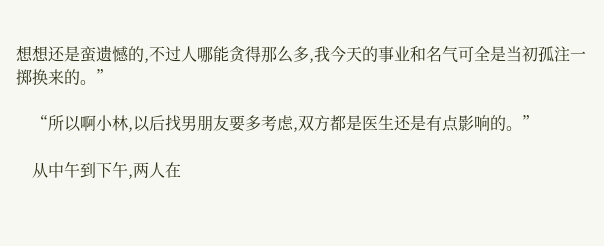想想还是蛮遗憾的,不过人哪能贪得那么多,我今天的事业和名气可全是当初孤注一掷换来的。”

    “所以啊小林,以后找男朋友要多考虑,双方都是医生还是有点影响的。”

    从中午到下午,两人在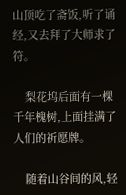山顶吃了斋饭,听了诵经,又去拜了大师求了符。

    梨花坞后面有一棵千年槐树,上面挂满了人们的祈愿牌。

    随着山谷间的风,轻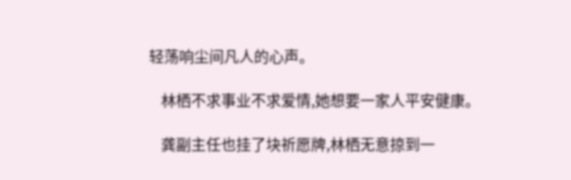轻荡响尘间凡人的心声。

    林栖不求事业不求爱情,她想要一家人平安健康。

    龚副主任也挂了块祈愿牌,林栖无意掠到一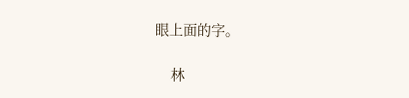眼上面的字。

    林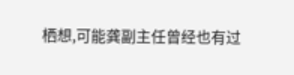栖想,可能龚副主任曾经也有过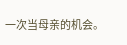一次当母亲的机会。